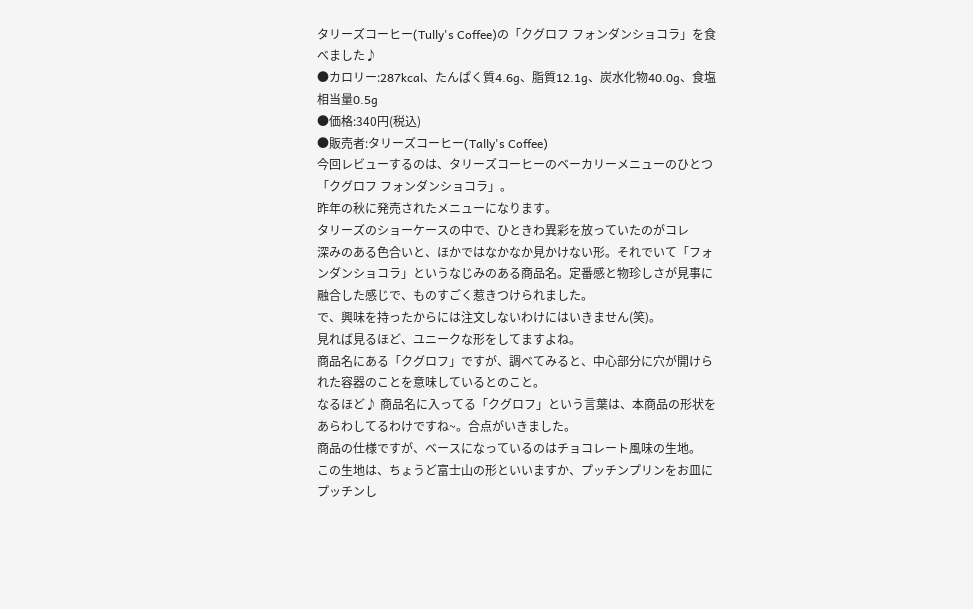タリーズコーヒー(Tully's Coffee)の「クグロフ フォンダンショコラ」を食べました♪
●カロリー:287kcal、たんぱく質4.6g、脂質12.1g、炭水化物40.0g、食塩相当量0.5g
●価格:340円(税込)
●販売者:タリーズコーヒー(Tally's Coffee)
今回レビューするのは、タリーズコーヒーのベーカリーメニューのひとつ「クグロフ フォンダンショコラ」。
昨年の秋に発売されたメニューになります。
タリーズのショーケースの中で、ひときわ異彩を放っていたのがコレ
深みのある色合いと、ほかではなかなか見かけない形。それでいて「フォンダンショコラ」というなじみのある商品名。定番感と物珍しさが見事に融合した感じで、ものすごく惹きつけられました。
で、興味を持ったからには注文しないわけにはいきません(笑)。
見れば見るほど、ユニークな形をしてますよね。
商品名にある「クグロフ」ですが、調べてみると、中心部分に穴が開けられた容器のことを意味しているとのこと。
なるほど♪ 商品名に入ってる「クグロフ」という言葉は、本商品の形状をあらわしてるわけですね~。合点がいきました。
商品の仕様ですが、ベースになっているのはチョコレート風味の生地。
この生地は、ちょうど富士山の形といいますか、プッチンプリンをお皿にプッチンし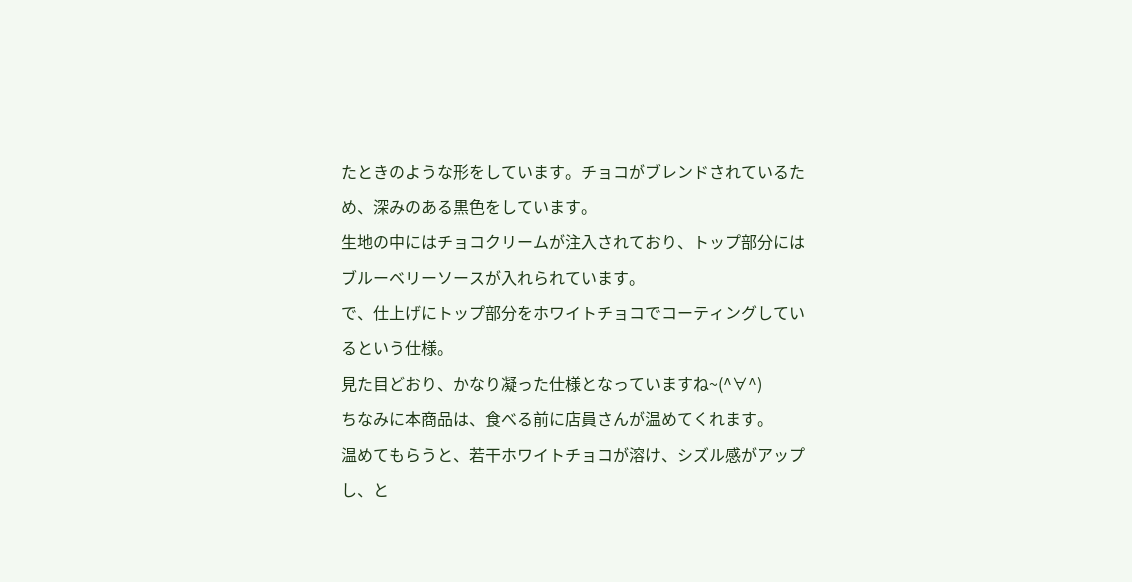たときのような形をしています。チョコがブレンドされているため、深みのある黒色をしています。
生地の中にはチョコクリームが注入されており、トップ部分にはブルーベリーソースが入れられています。
で、仕上げにトップ部分をホワイトチョコでコーティングしているという仕様。
見た目どおり、かなり凝った仕様となっていますね~(^∀^)
ちなみに本商品は、食べる前に店員さんが温めてくれます。
温めてもらうと、若干ホワイトチョコが溶け、シズル感がアップし、と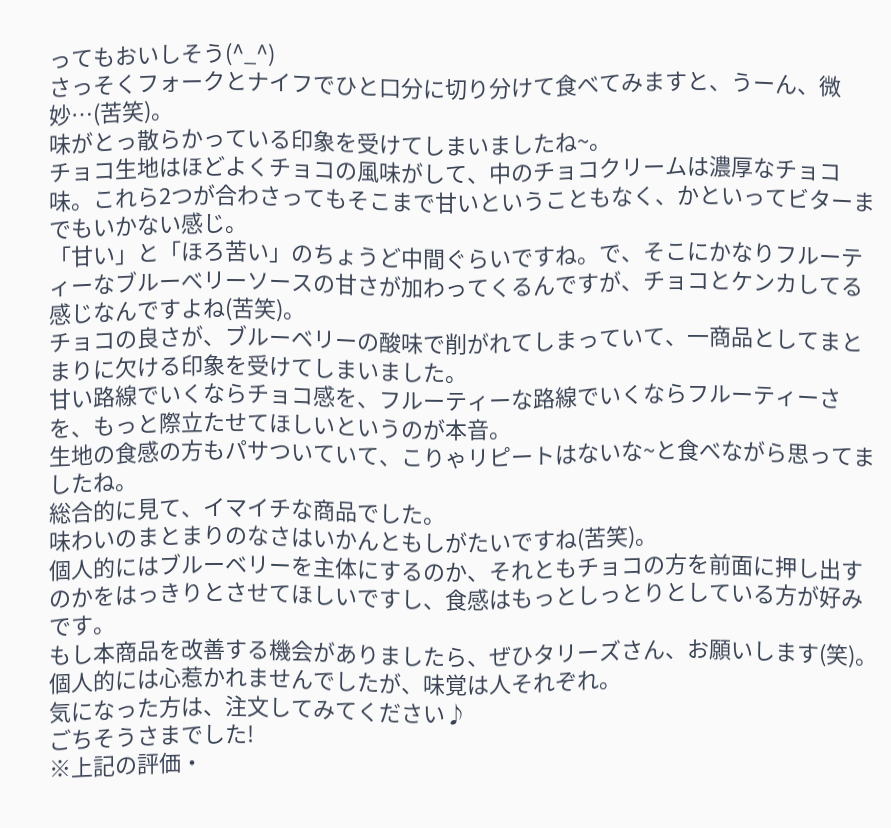ってもおいしそう(^_^)
さっそくフォークとナイフでひと口分に切り分けて食べてみますと、うーん、微妙…(苦笑)。
味がとっ散らかっている印象を受けてしまいましたね~。
チョコ生地はほどよくチョコの風味がして、中のチョコクリームは濃厚なチョコ味。これら2つが合わさってもそこまで甘いということもなく、かといってビターまでもいかない感じ。
「甘い」と「ほろ苦い」のちょうど中間ぐらいですね。で、そこにかなりフルーティーなブルーべリーソースの甘さが加わってくるんですが、チョコとケンカしてる感じなんですよね(苦笑)。
チョコの良さが、ブルーベリーの酸味で削がれてしまっていて、一商品としてまとまりに欠ける印象を受けてしまいました。
甘い路線でいくならチョコ感を、フルーティーな路線でいくならフルーティーさを、もっと際立たせてほしいというのが本音。
生地の食感の方もパサついていて、こりゃリピートはないな~と食べながら思ってましたね。
総合的に見て、イマイチな商品でした。
味わいのまとまりのなさはいかんともしがたいですね(苦笑)。
個人的にはブルーベリーを主体にするのか、それともチョコの方を前面に押し出すのかをはっきりとさせてほしいですし、食感はもっとしっとりとしている方が好みです。
もし本商品を改善する機会がありましたら、ぜひタリーズさん、お願いします(笑)。
個人的には心惹かれませんでしたが、味覚は人それぞれ。
気になった方は、注文してみてください♪
ごちそうさまでした!
※上記の評価・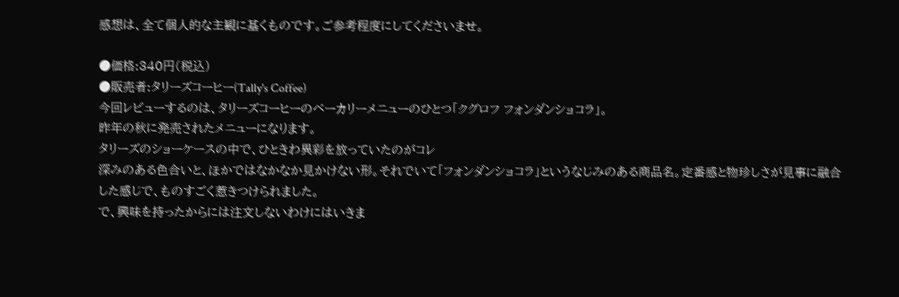感想は、全て個人的な主観に基くものです。ご参考程度にしてくださいませ。

●価格:340円(税込)
●販売者:タリーズコーヒー(Tally's Coffee)
今回レビューするのは、タリーズコーヒーのベーカリーメニューのひとつ「クグロフ フォンダンショコラ」。
昨年の秋に発売されたメニューになります。
タリーズのショーケースの中で、ひときわ異彩を放っていたのがコレ
深みのある色合いと、ほかではなかなか見かけない形。それでいて「フォンダンショコラ」というなじみのある商品名。定番感と物珍しさが見事に融合した感じで、ものすごく惹きつけられました。
で、興味を持ったからには注文しないわけにはいきま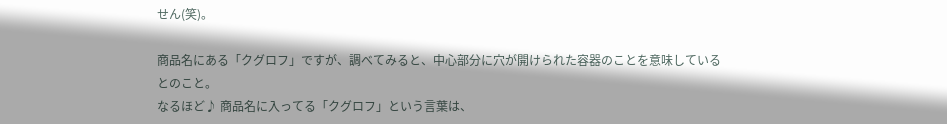せん(笑)。

商品名にある「クグロフ」ですが、調べてみると、中心部分に穴が開けられた容器のことを意味しているとのこと。
なるほど♪ 商品名に入ってる「クグロフ」という言葉は、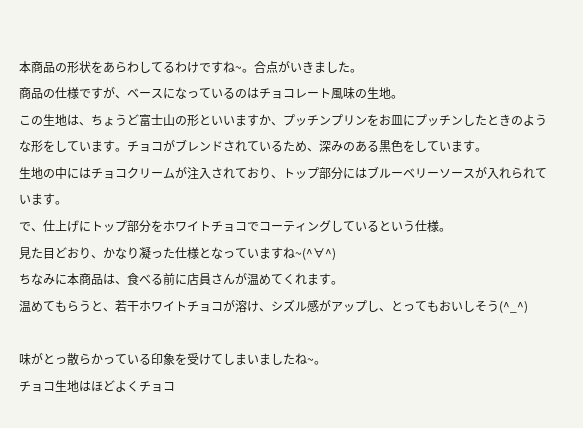本商品の形状をあらわしてるわけですね~。合点がいきました。
商品の仕様ですが、ベースになっているのはチョコレート風味の生地。
この生地は、ちょうど富士山の形といいますか、プッチンプリンをお皿にプッチンしたときのような形をしています。チョコがブレンドされているため、深みのある黒色をしています。
生地の中にはチョコクリームが注入されており、トップ部分にはブルーベリーソースが入れられています。
で、仕上げにトップ部分をホワイトチョコでコーティングしているという仕様。
見た目どおり、かなり凝った仕様となっていますね~(^∀^)
ちなみに本商品は、食べる前に店員さんが温めてくれます。
温めてもらうと、若干ホワイトチョコが溶け、シズル感がアップし、とってもおいしそう(^_^)

味がとっ散らかっている印象を受けてしまいましたね~。
チョコ生地はほどよくチョコ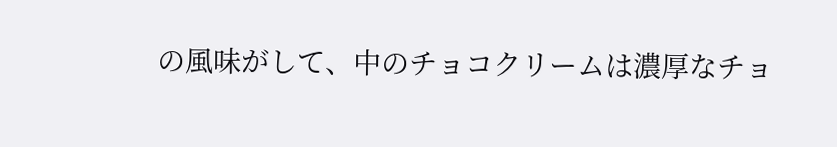の風味がして、中のチョコクリームは濃厚なチョ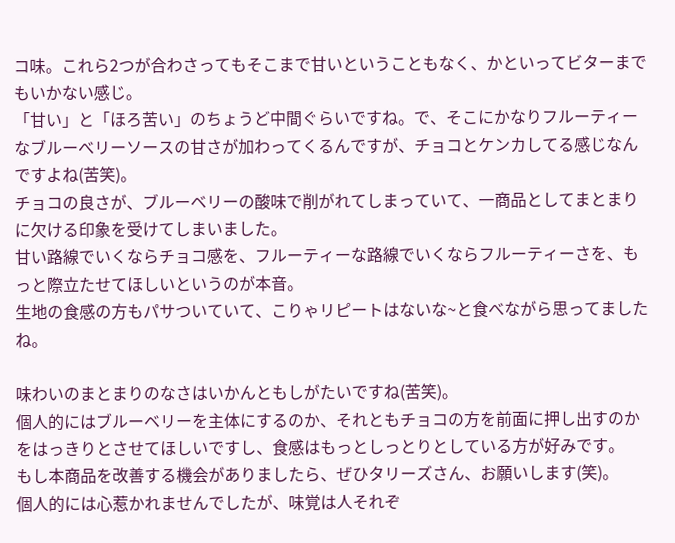コ味。これら2つが合わさってもそこまで甘いということもなく、かといってビターまでもいかない感じ。
「甘い」と「ほろ苦い」のちょうど中間ぐらいですね。で、そこにかなりフルーティーなブルーべリーソースの甘さが加わってくるんですが、チョコとケンカしてる感じなんですよね(苦笑)。
チョコの良さが、ブルーベリーの酸味で削がれてしまっていて、一商品としてまとまりに欠ける印象を受けてしまいました。
甘い路線でいくならチョコ感を、フルーティーな路線でいくならフルーティーさを、もっと際立たせてほしいというのが本音。
生地の食感の方もパサついていて、こりゃリピートはないな~と食べながら思ってましたね。

味わいのまとまりのなさはいかんともしがたいですね(苦笑)。
個人的にはブルーベリーを主体にするのか、それともチョコの方を前面に押し出すのかをはっきりとさせてほしいですし、食感はもっとしっとりとしている方が好みです。
もし本商品を改善する機会がありましたら、ぜひタリーズさん、お願いします(笑)。
個人的には心惹かれませんでしたが、味覚は人それぞ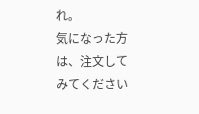れ。
気になった方は、注文してみてください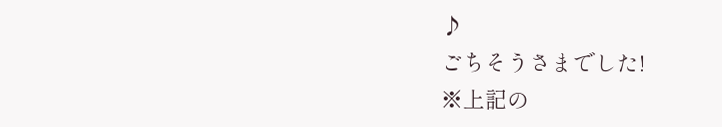♪
ごちそうさまでした!
※上記の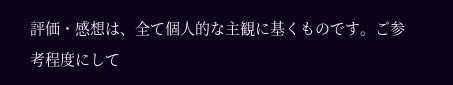評価・感想は、全て個人的な主観に基くものです。ご参考程度にして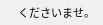くださいませ。